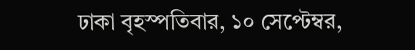ঢাকা বৃহস্পতিবার, ১০ সেপ্টেম্বর,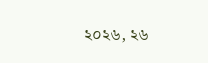২০২৬, ২৬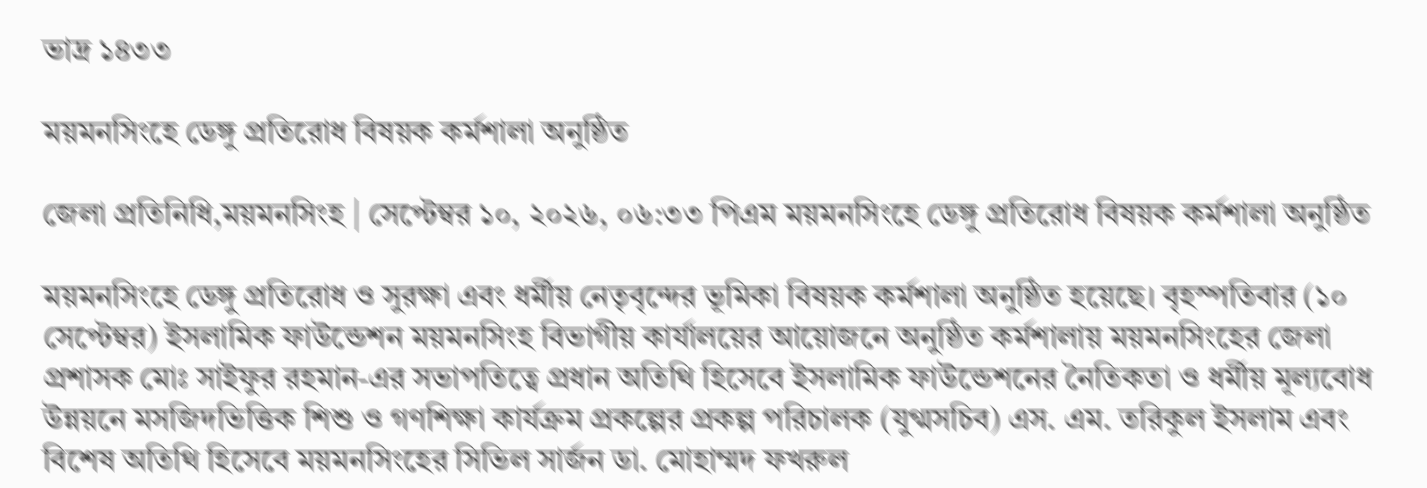ভাদ্র ১৪৩৩

ময়মনসিংহে ডেঙ্গু প্রতিরোধ বিষয়ক কর্মশালা অনুষ্ঠিত

জেলা প্রতিনিধি,ময়মনসিংহ | সেপ্টেম্বর ১০, ২০২৬, ০৬:৩৩ পিএম ময়মনসিংহে ডেঙ্গু প্রতিরোধ বিষয়ক কর্মশালা অনুষ্ঠিত

ময়মনসিংহে ডেঙ্গু প্রতিরোধ ও সুরক্ষা এবং ধর্মীয় নেতৃবৃন্দের ভূমিকা বিষয়ক কর্মশালা অনুষ্ঠিত হয়েছে। বৃহস্পতিবার (১০ সেপ্টেম্বর) ইসলামিক ফাউন্ডেশন ময়মনসিংহ বিভাগীয় কার্যালয়ের আয়োজনে অনুষ্ঠিত কর্মশালায় ময়মনসিংহের জেলা প্রশাসক মোঃ সাইফুর রহমান-এর সভাপতিত্বে প্রধান অতিথি হিসেবে ইসলামিক ফাউন্ডেশনের নৈতিকতা ও ধর্মীয় মূল্যবোধ উন্নয়নে মসজিদভিত্তিক শিশু ও গণশিক্ষা কার্যক্রম প্রকল্পের প্রকল্প পরিচালক (যুগ্মসচিব) এস. এম. তরিকুল ইসলাম এবং বিশেষ অতিথি হিসেবে ময়মনসিংহের সিভিল সার্জন ডা. মোহাম্মদ ফখরুল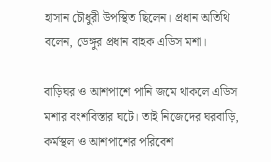হাসান চৌধুরী উপস্থিত ছিলেন। প্রধান অতিথি বলেন, ডেঙ্গুর প্রধান বাহক এডিস মশা।

বাড়িঘর ও আশপাশে পানি জমে থাকলে এডিস মশার বংশবিস্তার ঘটে। তাই নিজেদের ঘরবাড়ি, কর্মস্থল ও আশপাশের পরিবেশ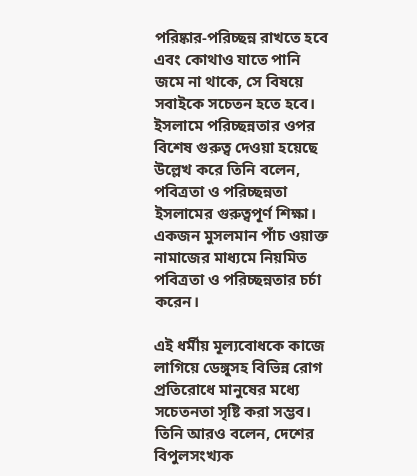পরিষ্কার-পরিচ্ছন্ন রাখতে হবে এবং কোথাও যাতে পানি জমে না থাকে, সে বিষয়ে সবাইকে সচেতন হতে হবে। ইসলামে পরিচ্ছন্নতার ওপর বিশেষ গুরুত্ব দেওয়া হয়েছে উল্লেখ করে তিনি বলেন, পবিত্রতা ও পরিচ্ছন্নতা ইসলামের গুরুত্বপূর্ণ শিক্ষা। একজন মুসলমান পাঁচ ওয়াক্ত নামাজের মাধ্যমে নিয়মিত পবিত্রতা ও পরিচ্ছন্নতার চর্চা করেন।

এই ধর্মীয় মূল্যবোধকে কাজে লাগিয়ে ডেঙ্গুসহ বিভিন্ন রোগ প্রতিরোধে মানুষের মধ্যে সচেতনতা সৃষ্টি করা সম্ভব। তিনি আরও বলেন, দেশের বিপুলসংখ্যক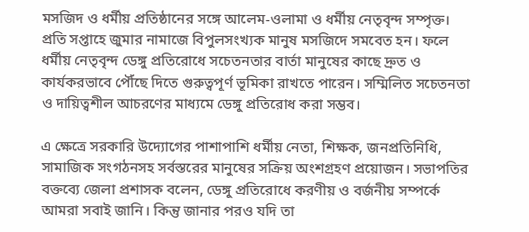মসজিদ ও ধর্মীয় প্রতিষ্ঠানের সঙ্গে আলেম-ওলামা ও ধর্মীয় নেতৃবৃন্দ সম্পৃক্ত। প্রতি সপ্তাহে জুমার নামাজে বিপুলসংখ্যক মানুষ মসজিদে সমবেত হন। ফলে ধর্মীয় নেতৃবৃন্দ ডেঙ্গু প্রতিরোধে সচেতনতার বার্তা মানুষের কাছে দ্রুত ও কার্যকরভাবে পৌঁছে দিতে গুরুত্বপূর্ণ ভূমিকা রাখতে পারেন। সম্মিলিত সচেতনতা ও দায়িত্বশীল আচরণের মাধ্যমে ডেঙ্গু প্রতিরোধ করা সম্ভব।

এ ক্ষেত্রে সরকারি উদ্যোগের পাশাপাশি ধর্মীয় নেতা, শিক্ষক, জনপ্রতিনিধি, সামাজিক সংগঠনসহ সর্বস্তরের মানুষের সক্রিয় অংশগ্রহণ প্রয়োজন। সভাপতির বক্তব্যে জেলা প্রশাসক বলেন, ডেঙ্গু প্রতিরোধে করণীয় ও বর্জনীয় সম্পর্কে আমরা সবাই জানি। কিন্তু জানার পরও যদি তা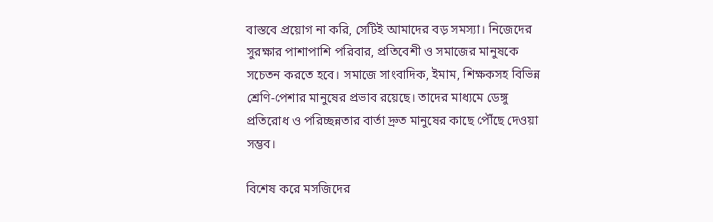বাস্তবে প্রয়োগ না করি, সেটিই আমাদের বড় সমস্যা। নিজেদের সুরক্ষার পাশাপাশি পরিবার, প্রতিবেশী ও সমাজের মানুষকে সচেতন করতে হবে। সমাজে সাংবাদিক, ইমাম, শিক্ষকসহ বিভিন্ন শ্রেণি-পেশার মানুষের প্রভাব রয়েছে। তাদের মাধ্যমে ডেঙ্গু প্রতিরোধ ও পরিচ্ছন্নতার বার্তা দ্রুত মানুষের কাছে পৌঁছে দেওয়া সম্ভব।

বিশেষ করে মসজিদের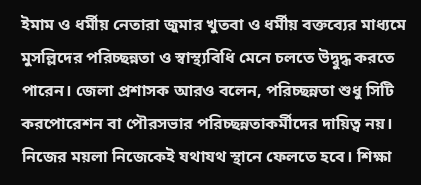ইমাম ও ধর্মীয় নেতারা জুমার খুতবা ও ধর্মীয় বক্তব্যের মাধ্যমে মুসল্লিদের পরিচ্ছন্নতা ও স্বাস্থ্যবিধি মেনে চলতে উদ্বুদ্ধ করতে পারেন। জেলা প্রশাসক আরও বলেন, পরিচ্ছন্নতা শুধু সিটি করপোরেশন বা পৌরসভার পরিচ্ছন্নতাকর্মীদের দায়িত্ব নয়। নিজের ময়লা নিজেকেই যথাযথ স্থানে ফেলতে হবে। শিক্ষা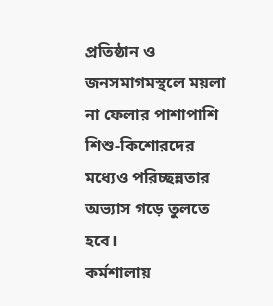প্রতিষ্ঠান ও জনসমাগমস্থলে ময়লা না ফেলার পাশাপাশি শিশু-কিশোরদের মধ্যেও পরিচ্ছন্নতার অভ্যাস গড়ে তুলতে হবে।
কর্মশালায়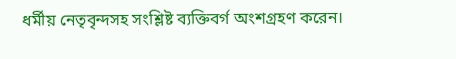ধর্মীয় নেতৃবৃন্দসহ সংশ্লিষ্ট ব্যক্তিবর্গ অংশগ্রহণ করেন।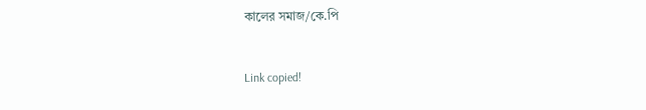কালের সমাজ/কে.পি


Link copied!